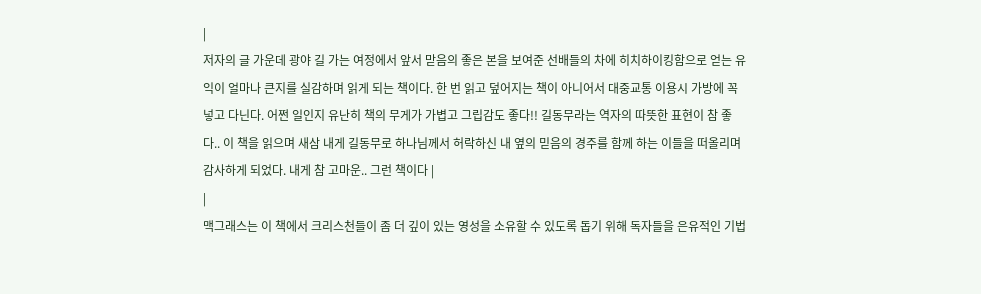|
저자의 글 가운데 광야 길 가는 여정에서 앞서 맏음의 좋은 본을 보여준 선배들의 차에 히치하이킹함으로 얻는 유익이 얼마나 큰지를 실감하며 읽게 되는 책이다. 한 번 읽고 덮어지는 책이 아니어서 대중교통 이용시 가방에 꼭 넣고 다닌다. 어쩐 일인지 유난히 책의 무게가 가볍고 그립감도 좋다!! 길동무라는 역자의 따뜻한 표현이 참 좋다.. 이 책을 읽으며 새삼 내게 길동무로 하나님께서 허락하신 내 옆의 믿음의 경주를 함께 하는 이들을 떠올리며 감사하게 되었다. 내게 참 고마운.. 그런 책이다 |
|
맥그래스는 이 책에서 크리스천들이 좀 더 깊이 있는 영성을 소유할 수 있도록 돕기 위해 독자들을 은유적인 기법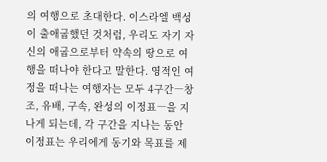의 여행으로 초대한다. 이스라엘 백성이 출애굽했던 것처럼, 우리도 자기 자신의 애굽으로부터 약속의 땅으로 여행을 떠나야 한다고 말한다. 영적인 여정을 떠나는 여행자는 모두 4구간―창조, 유배, 구속, 완성의 이정표―을 지나게 되는데, 각 구간을 지나는 동안 이정표는 우리에게 동기와 목표를 제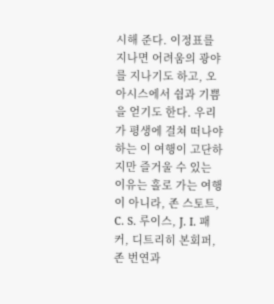시해 준다. 이정표를 지나면 어려움의 광야를 지나기도 하고, 오아시스에서 쉼과 기쁨을 얻기도 한다. 우리가 평생에 걸쳐 떠나야 하는 이 여행이 고단하지만 즐거울 수 있는 이유는 홀로 가는 여행이 아니라, 존 스토트, C. S. 루이스, J. I. 패커, 디트리히 본회퍼, 존 번연과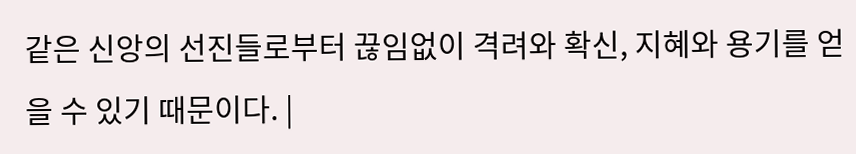같은 신앙의 선진들로부터 끊임없이 격려와 확신, 지혜와 용기를 얻을 수 있기 때문이다. |